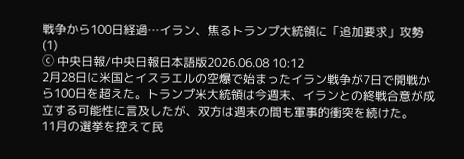戦争から100日経過…イラン、焦るトランプ大統領に「追加要求」攻勢(1)
ⓒ 中央日報/中央日報日本語版2026.06.08 10:12
2月28日に米国とイスラエルの空爆で始まったイラン戦争が7日で開戦から100日を超えた。トランプ米大統領は今週末、イランとの終戦合意が成立する可能性に言及したが、双方は週末の間も軍事的衝突を続けた。
11月の選挙を控えて民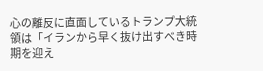心の離反に直面しているトランプ大統領は「イランから早く抜け出すべき時期を迎え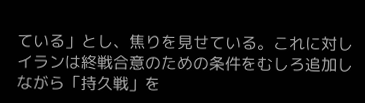ている」とし、焦りを見せている。これに対しイランは終戦合意のための条件をむしろ追加しながら「持久戦」を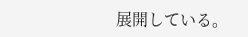展開している。